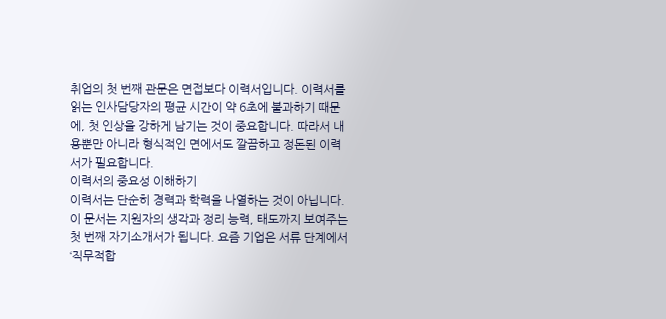취업의 첫 번째 관문은 면접보다 이력서입니다. 이력서를 읽는 인사담당자의 평균 시간이 약 6초에 불과하기 때문에, 첫 인상을 강하게 남기는 것이 중요합니다. 따라서 내용뿐만 아니라 형식적인 면에서도 깔끔하고 정돈된 이력서가 필요합니다.
이력서의 중요성 이해하기
이력서는 단순히 경력과 학력을 나열하는 것이 아닙니다. 이 문서는 지원자의 생각과 정리 능력, 태도까지 보여주는 첫 번째 자기소개서가 됩니다. 요즘 기업은 서류 단계에서 ‘직무적합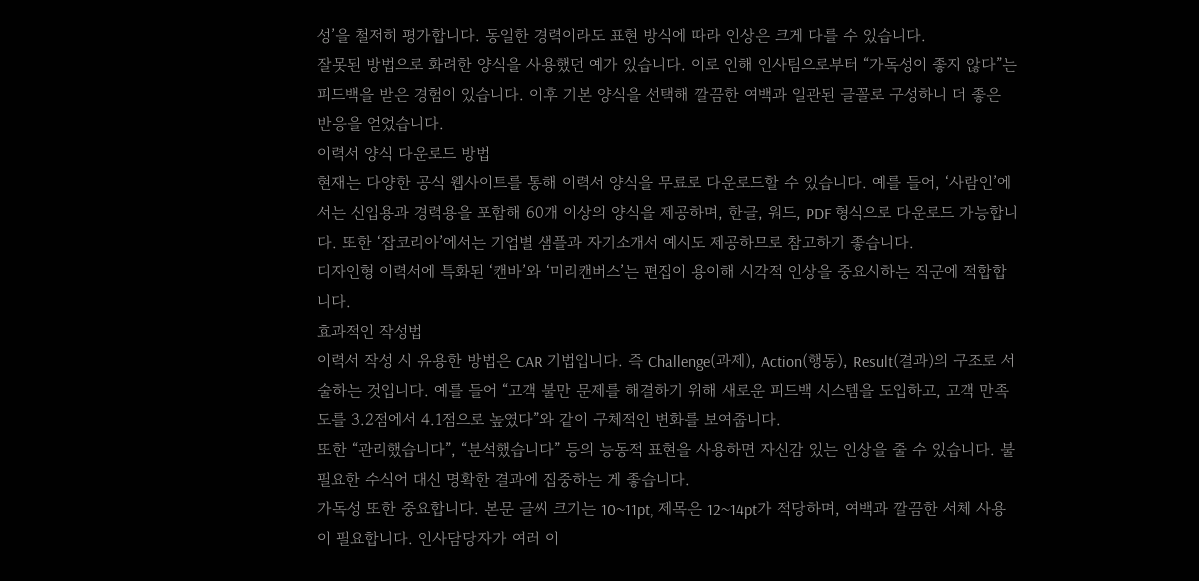성’을 철저히 평가합니다. 동일한 경력이라도 표현 방식에 따라 인상은 크게 다를 수 있습니다.
잘못된 방법으로 화려한 양식을 사용했던 예가 있습니다. 이로 인해 인사팀으로부터 “가독성이 좋지 않다”는 피드백을 받은 경험이 있습니다. 이후 기본 양식을 선택해 깔끔한 여백과 일관된 글꼴로 구성하니 더 좋은 반응을 얻었습니다.
이력서 양식 다운로드 방법
현재는 다양한 공식 웹사이트를 통해 이력서 양식을 무료로 다운로드할 수 있습니다. 예를 들어, ‘사람인’에서는 신입용과 경력용을 포함해 60개 이상의 양식을 제공하며, 한글, 워드, PDF 형식으로 다운로드 가능합니다. 또한 ‘잡코리아’에서는 기업별 샘플과 자기소개서 예시도 제공하므로 참고하기 좋습니다.
디자인형 이력서에 특화된 ‘캔바’와 ‘미리캔버스’는 편집이 용이해 시각적 인상을 중요시하는 직군에 적합합니다.
효과적인 작성법
이력서 작성 시 유용한 방법은 CAR 기법입니다. 즉 Challenge(과제), Action(행동), Result(결과)의 구조로 서술하는 것입니다. 예를 들어 “고객 불만 문제를 해결하기 위해 새로운 피드백 시스템을 도입하고, 고객 만족도를 3.2점에서 4.1점으로 높였다”와 같이 구체적인 변화를 보여줍니다.
또한 “관리했습니다”, “분석했습니다” 등의 능동적 표현을 사용하면 자신감 있는 인상을 줄 수 있습니다. 불필요한 수식어 대신 명확한 결과에 집중하는 게 좋습니다.
가독성 또한 중요합니다. 본문 글씨 크기는 10~11pt, 제목은 12~14pt가 적당하며, 여백과 깔끔한 서체 사용이 필요합니다. 인사담당자가 여러 이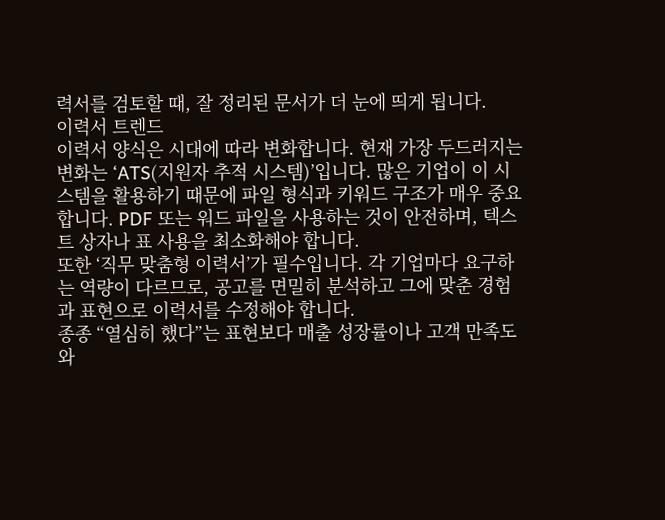력서를 검토할 때, 잘 정리된 문서가 더 눈에 띄게 됩니다.
이력서 트렌드
이력서 양식은 시대에 따라 변화합니다. 현재 가장 두드러지는 변화는 ‘ATS(지원자 추적 시스템)’입니다. 많은 기업이 이 시스템을 활용하기 때문에 파일 형식과 키워드 구조가 매우 중요합니다. PDF 또는 워드 파일을 사용하는 것이 안전하며, 텍스트 상자나 표 사용을 최소화해야 합니다.
또한 ‘직무 맞춤형 이력서’가 필수입니다. 각 기업마다 요구하는 역량이 다르므로, 공고를 면밀히 분석하고 그에 맞춘 경험과 표현으로 이력서를 수정해야 합니다.
종종 “열심히 했다”는 표현보다 매출 성장률이나 고객 만족도와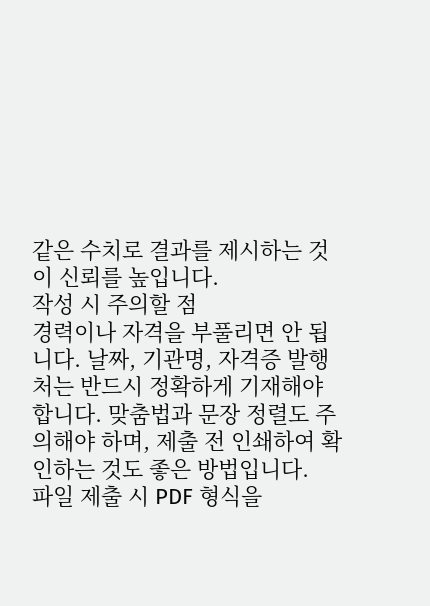같은 수치로 결과를 제시하는 것이 신뢰를 높입니다.
작성 시 주의할 점
경력이나 자격을 부풀리면 안 됩니다. 날짜, 기관명, 자격증 발행처는 반드시 정확하게 기재해야 합니다. 맞춤법과 문장 정렬도 주의해야 하며, 제출 전 인쇄하여 확인하는 것도 좋은 방법입니다.
파일 제출 시 PDF 형식을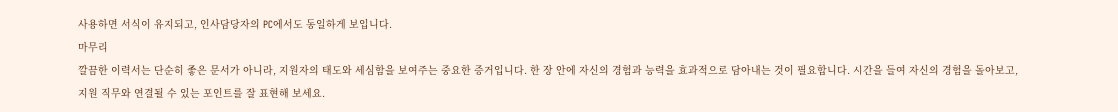사용하면 서식이 유지되고, 인사담당자의 PC에서도 동일하게 보입니다.
마무리
깔끔한 이력서는 단순히 좋은 문서가 아니라, 지원자의 태도와 세심함을 보여주는 중요한 증거입니다. 한 장 안에 자신의 경험과 능력을 효과적으로 담아내는 것이 필요합니다. 시간을 들여 자신의 경험을 돌아보고, 지원 직무와 연결될 수 있는 포인트를 잘 표현해 보세요.